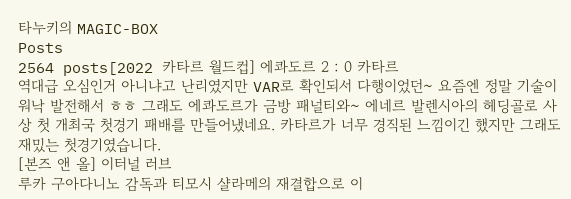타누키의 MAGIC-BOX
Posts
2564 posts[2022 카타르 월드컵] 에콰도르 2 : 0 카타르
역대급 오심인거 아니냐고 난리였지만 VAR로 확인되서 다행이었던~ 요즘엔 정말 기술이 워낙 발전해서 ㅎㅎ 그래도 에콰도르가 금방 패널티와~ 에네르 발렌시아의 헤딩골로 사상 첫 개최국 첫경기 패배를 만들어냈네요. 카타르가 너무 경직된 느낌이긴 했지만 그래도 재밌는 첫경기였습니다.
[본즈 앤 올] 이터널 러브
루카 구아다니노 감독과 티모시 샬라메의 재결합으로 이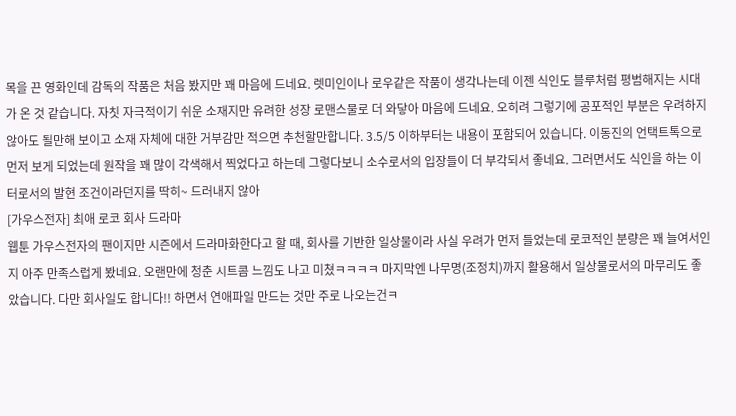목을 끈 영화인데 감독의 작품은 처음 봤지만 꽤 마음에 드네요. 렛미인이나 로우같은 작품이 생각나는데 이젠 식인도 블루처럼 평범해지는 시대가 온 것 같습니다. 자칫 자극적이기 쉬운 소재지만 유려한 성장 로맨스물로 더 와닿아 마음에 드네요. 오히려 그렇기에 공포적인 부분은 우려하지 않아도 될만해 보이고 소재 자체에 대한 거부감만 적으면 추천할만합니다. 3.5/5 이하부터는 내용이 포함되어 있습니다. 이동진의 언택트톡으로 먼저 보게 되었는데 원작을 꽤 많이 각색해서 찍었다고 하는데 그렇다보니 소수로서의 입장들이 더 부각되서 좋네요. 그러면서도 식인을 하는 이터로서의 발현 조건이라던지를 딱히~ 드러내지 않아
[가우스전자] 최애 로코 회사 드라마
웹툰 가우스전자의 팬이지만 시즌에서 드라마화한다고 할 때, 회사를 기반한 일상물이라 사실 우려가 먼저 들었는데 로코적인 분량은 꽤 늘여서인지 아주 만족스럽게 봤네요. 오랜만에 청춘 시트콤 느낌도 나고 미쳤ㅋㅋㅋㅋ 마지막엔 나무명(조정치)까지 활용해서 일상물로서의 마무리도 좋았습니다. 다만 회사일도 합니다!! 하면서 연애파일 만드는 것만 주로 나오는건ㅋ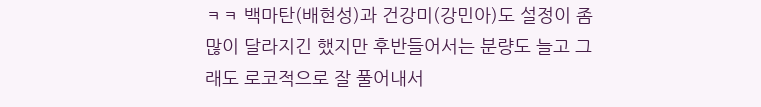ㅋㅋ 백마탄(배현성)과 건강미(강민아)도 설정이 좀 많이 달라지긴 했지만 후반들어서는 분량도 늘고 그래도 로코적으로 잘 풀어내서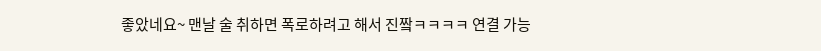좋았네요~ 맨날 술 취하면 폭로하려고 해서 진짴ㅋㅋㅋㅋ 연결 가능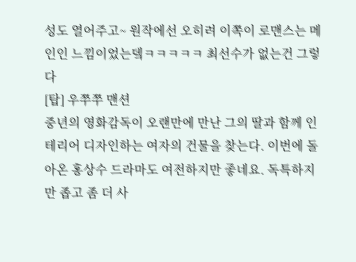성도 열어주고~ 원작에선 오히려 이쪽이 로맨스는 메인인 느낌이었는뎈ㅋㅋㅋㅋㅋ 최선수가 없는건 그렇다
[탑] 우쭈쭈 맨션
중년의 영화감독이 오랜만에 만난 그의 딸과 함께 인테리어 디자인하는 여자의 건물을 찾는다. 이번에 돌아온 홍상수 드라마도 여전하지만 좋네요. 독특하지만 좁고 좀 더 사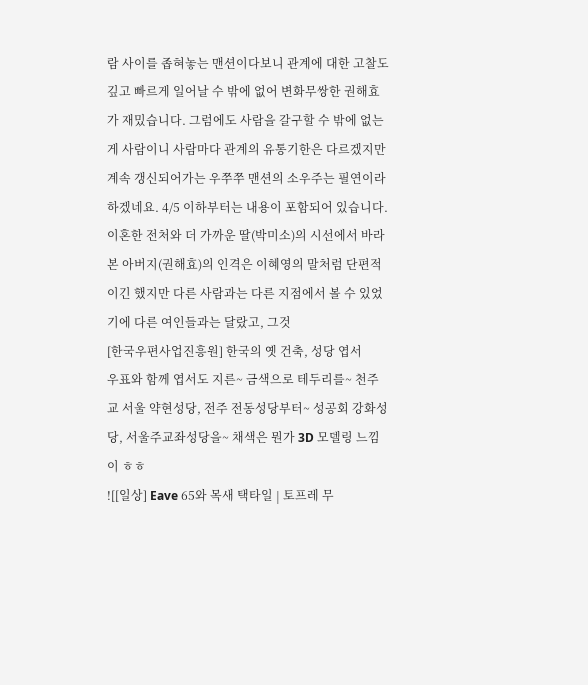람 사이를 좁혀놓는 맨션이다보니 관계에 대한 고찰도 깊고 빠르게 일어날 수 밖에 없어 변화무쌍한 권해효가 재밌습니다. 그럼에도 사람을 갈구할 수 밖에 없는게 사람이니 사람마다 관계의 유통기한은 다르겠지만 계속 갱신되어가는 우쭈쭈 맨션의 소우주는 필연이라 하겠네요. 4/5 이하부터는 내용이 포함되어 있습니다. 이혼한 전처와 더 가까운 딸(박미소)의 시선에서 바라본 아버지(권해효)의 인격은 이혜영의 말처럼 단편적이긴 했지만 다른 사람과는 다른 지점에서 볼 수 있었기에 다른 여인들과는 달랐고, 그것
[한국우편사업진흥원] 한국의 옛 건축, 성당 엽서
우표와 함께 엽서도 지른~ 금색으로 테두리를~ 천주교 서울 약현성당, 전주 전동성당부터~ 성공회 강화성당, 서울주교좌성당을~ 채색은 뭔가 3D 모델링 느낌이 ㅎㅎ
![[일상] Eave 65와 목새 택타일 | 토프레 무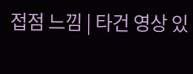접점 느낌 | 타건 영상 있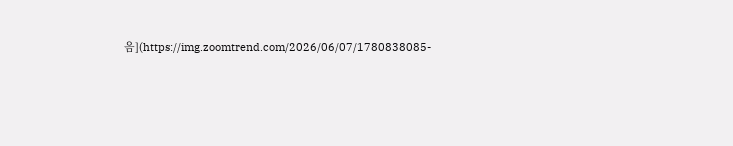음](https://img.zoomtrend.com/2026/06/07/1780838085-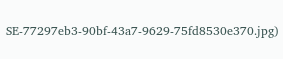SE-77297eb3-90bf-43a7-9629-75fd8530e370.jpg)